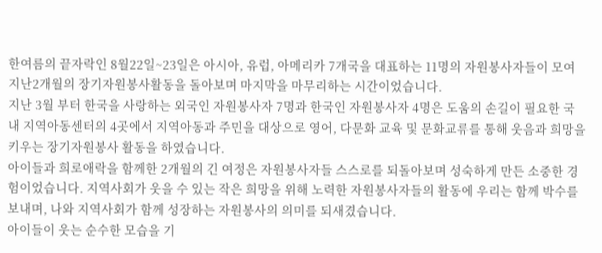한여름의 끝자락인 8월22일~23일은 아시아, 유럽, 아메리카 7개국을 대표하는 11명의 자원봉사자들이 모여 지난2개월의 장기자원봉사활동을 돌아보며 마지막을 마무리하는 시간이었습니다.
지난 3월 부터 한국을 사랑하는 외국인 자원봉사자 7명과 한국인 자원봉사자 4명은 도움의 손길이 필요한 국내 지역아동센터의 4곳에서 지역아동과 주민을 대상으로 영어, 다문화 교육 및 문화교류를 통해 웃음과 희망을 키우는 장기자원봉사 활동을 하였습니다.
아이들과 희로애락을 함께한 2개월의 긴 여정은 자원봉사자들 스스로를 되돌아보며 성숙하게 만든 소중한 경험이었습니다. 지역사회가 웃을 수 있는 작은 희망을 위해 노력한 자원봉사자들의 활동에 우리는 함께 박수를 보내며, 나와 지역사회가 함께 성장하는 자원봉사의 의미를 되새겼습니다.
아이들이 웃는 순수한 모습을 기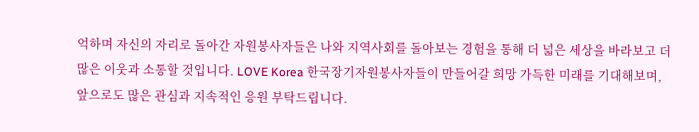억하며 자신의 자리로 돌아간 자원봉사자들은 나와 지역사회를 돌아보는 경험을 통해 더 넓은 세상을 바라보고 더 많은 이웃과 소통할 것입니다. LOVE Korea 한국장기자원봉사자들이 만들어갈 희망 가득한 미래를 기대해보며, 앞으로도 많은 관심과 지속적인 응원 부탁드립니다.